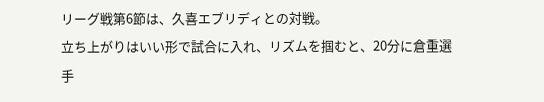リーグ戦第6節は、久喜エブリディとの対戦。
立ち上がりはいい形で試合に入れ、リズムを掴むと、20分に倉重選手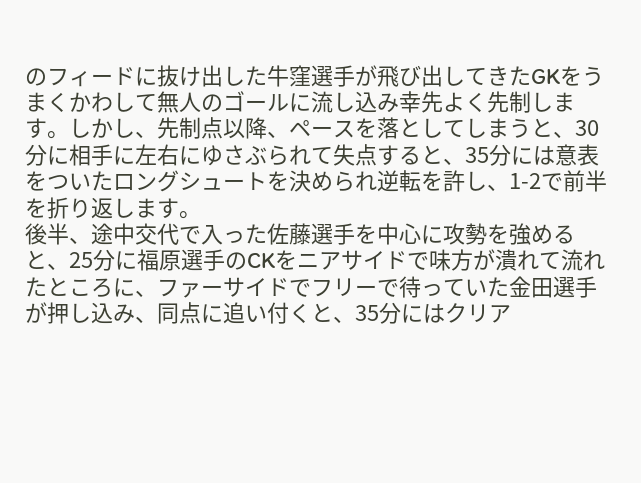のフィードに抜け出した牛窪選手が飛び出してきたGKをうまくかわして無人のゴールに流し込み幸先よく先制します。しかし、先制点以降、ペースを落としてしまうと、30分に相手に左右にゆさぶられて失点すると、35分には意表をついたロングシュートを決められ逆転を許し、1-2で前半を折り返します。
後半、途中交代で入った佐藤選手を中心に攻勢を強めると、25分に福原選手のCKをニアサイドで味方が潰れて流れたところに、ファーサイドでフリーで待っていた金田選手が押し込み、同点に追い付くと、35分にはクリア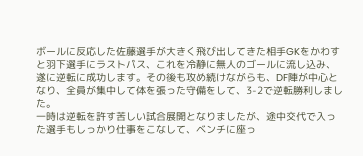ボールに反応した佐藤選手が大きく飛び出してきた相手GKをかわすと羽下選手にラストパス、これを冷静に無人のゴールに流し込み、遂に逆転に成功します。その後も攻め続けながらも、DF陣が中心となり、全員が集中して体を張った守備をして、3-2で逆転勝利しました。
一時は逆転を許す苦しい試合展開となりましたが、途中交代で入った選手もしっかり仕事をこなして、ベンチに座っ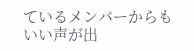ているメンバーからもいい声が出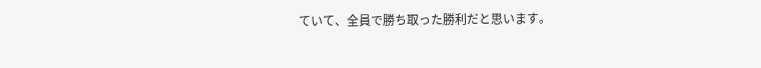ていて、全員で勝ち取った勝利だと思います。